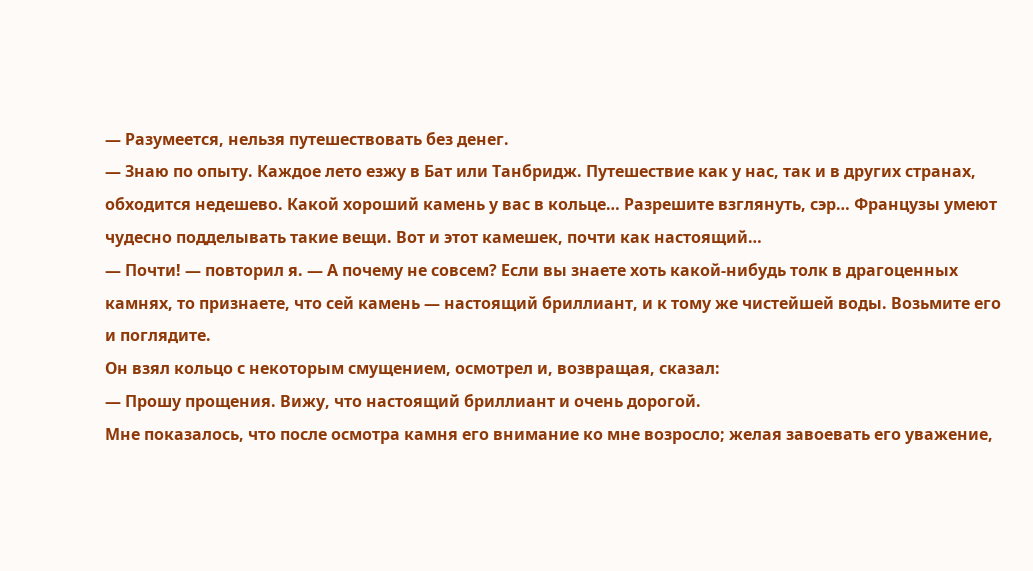— Разумеется, нельзя путешествовать без денег.
— Знаю по опыту. Каждое лето езжу в Бат или Танбридж. Путешествие как у нас, так и в других странах, обходится недешево. Какой хороший камень у вас в кольце… Разрешите взглянуть, сэр… Французы умеют чудесно подделывать такие вещи. Вот и этот камешек, почти как настоящий…
— Почти! — повторил я. — А почему не совсем? Если вы знаете хоть какой-нибудь толк в драгоценных камнях, то признаете, что сей камень — настоящий бриллиант, и к тому же чистейшей воды. Возьмите его и поглядите.
Он взял кольцо с некоторым смущением, осмотрел и, возвращая, сказал:
— Прошу прощения. Вижу, что настоящий бриллиант и очень дорогой.
Мне показалось, что после осмотра камня его внимание ко мне возросло; желая завоевать его уважение,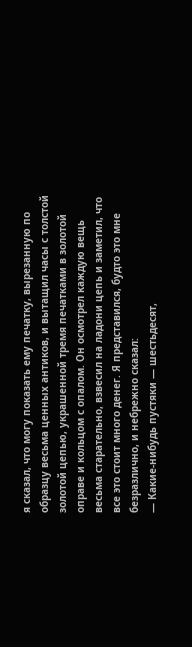я сказал, что могу показать ему печатку, вырезанную по образцу весьма ценных антиков, и вытащил часы с толстой золотой цепью, украшенной тремя печатками в золотой оправе и кольцом с опалом. Он осмотрел каждую вещь весьма старательно, взвесил на ладони цепь и заметил, что все это стоит много денег. Я представился, будто это мне безразлично, и небрежно сказал:
— Какие-нибудь пустяки — шестьдесят,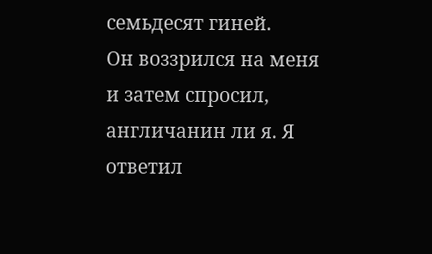семьдесят гиней.
Он воззрился на меня и затем спросил, англичанин ли я. Я ответил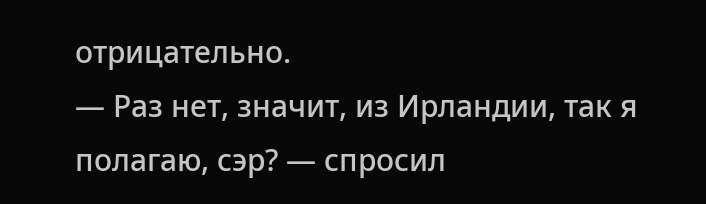отрицательно.
— Раз нет, значит, из Ирландии, так я полагаю, сэр? — спросил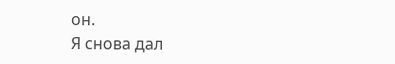он.
Я снова дал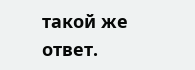такой же ответ.